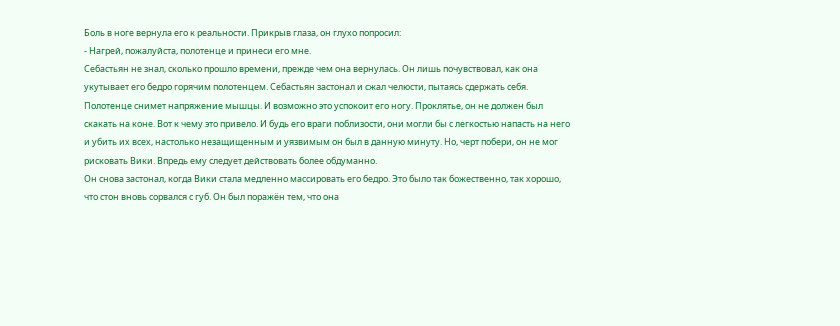Боль в ноге вернула его к реальности. Прикрыв глаза, он глухо попросил:
- Нагрей, пожалуйста, полотенце и принеси его мне.
Себастьян не знал, сколько прошло времени, прежде чем она вернулась. Он лишь почувствовал, как она укутывает его бедро горячим полотенцем. Себастьян застонал и сжал челюсти, пытаясь сдержать себя. Полотенце снимет напряжение мышцы. И возможно это успокоит его ногу. Проклятье, он не должен был скакать на коне. Вот к чему это привело. И будь его враги поблизости, они могли бы с легкостью напасть на него и убить их всех, настолько незащищенным и уязвимым он был в данную минуту. Но, черт побери, он не мог рисковать Вики. Впредь ему следует действовать более обдуманно.
Он снова застонал, когда Вики стала медленно массировать его бедро. Это было так божественно, так хорошо, что стон вновь сорвался с губ. Он был поражён тем, что она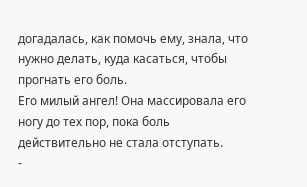догадалась, как помочь ему, знала, что нужно делать, куда касаться, чтобы прогнать его боль.
Его милый ангел! Она массировала его ногу до тех пор, пока боль действительно не стала отступать.
-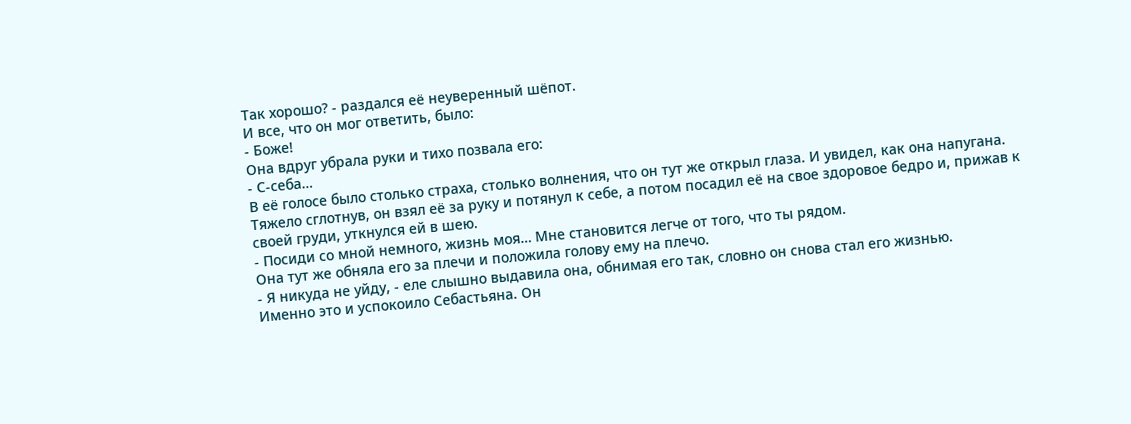Так хорошо? - раздался её неуверенный шёпот.
И все, что он мог ответить, было:
- Боже!
Она вдруг убрала руки и тихо позвала его:
- С-себа…
В её голосе было столько страха, столько волнения, что он тут же открыл глаза. И увидел, как она напугана. Тяжело сглотнув, он взял её за руку и потянул к себе, а потом посадил её на свое здоровое бедро и, прижав к своей груди, уткнулся ей в шею.
- Посиди со мной немного, жизнь моя… Мне становится легче от того, что ты рядом.
Она тут же обняла его за плечи и положила голову ему на плечо.
- Я никуда не уйду, - еле слышно выдавила она, обнимая его так, словно он снова стал его жизнью.
Именно это и успокоило Себастьяна. Он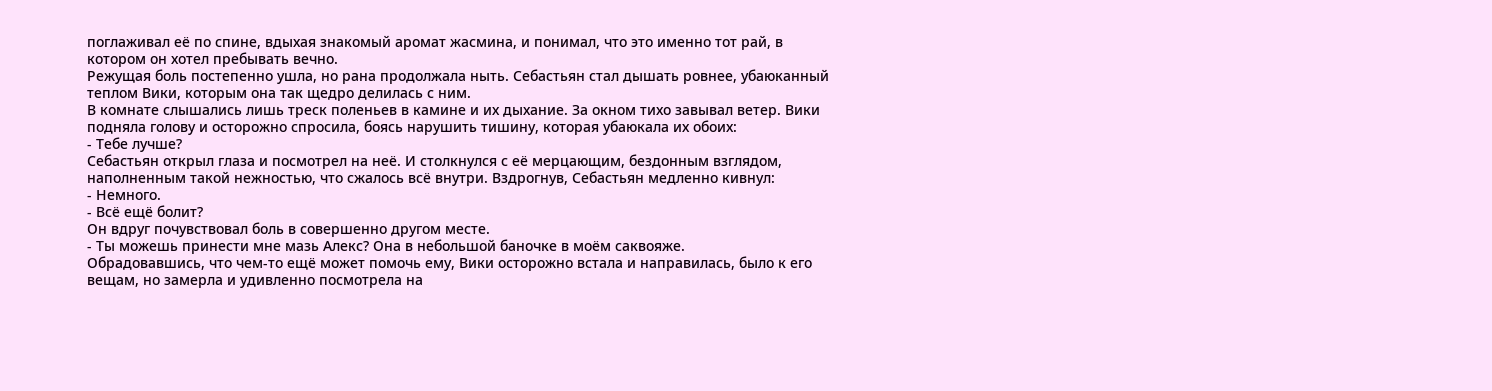поглаживал её по спине, вдыхая знакомый аромат жасмина, и понимал, что это именно тот рай, в котором он хотел пребывать вечно.
Режущая боль постепенно ушла, но рана продолжала ныть. Себастьян стал дышать ровнее, убаюканный теплом Вики, которым она так щедро делилась с ним.
В комнате слышались лишь треск поленьев в камине и их дыхание. За окном тихо завывал ветер. Вики подняла голову и осторожно спросила, боясь нарушить тишину, которая убаюкала их обоих:
- Тебе лучше?
Себастьян открыл глаза и посмотрел на неё. И столкнулся с её мерцающим, бездонным взглядом, наполненным такой нежностью, что сжалось всё внутри. Вздрогнув, Себастьян медленно кивнул:
- Немного.
- Всё ещё болит?
Он вдруг почувствовал боль в совершенно другом месте.
- Ты можешь принести мне мазь Алекс? Она в небольшой баночке в моём саквояже.
Обрадовавшись, что чем-то ещё может помочь ему, Вики осторожно встала и направилась, было к его вещам, но замерла и удивленно посмотрела на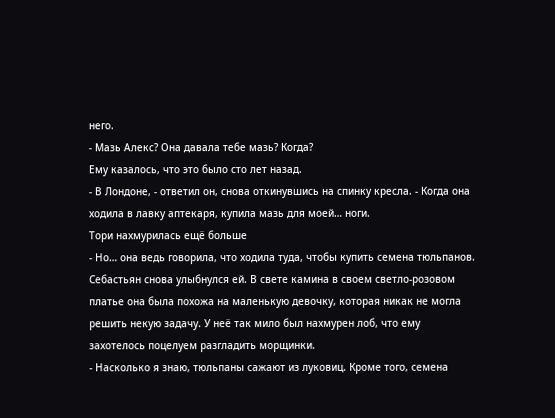него.
- Мазь Алекс? Она давала тебе мазь? Когда?
Ему казалось, что это было сто лет назад.
- В Лондоне, - ответил он, снова откинувшись на спинку кресла. - Когда она ходила в лавку аптекаря, купила мазь для моей… ноги.
Тори нахмурилась ещё больше
- Но… она ведь говорила, что ходила туда, чтобы купить семена тюльпанов.
Себастьян снова улыбнулся ей. В свете камина в своем светло-розовом платье она была похожа на маленькую девочку, которая никак не могла решить некую задачу. У неё так мило был нахмурен лоб, что ему захотелось поцелуем разгладить морщинки.
- Насколько я знаю, тюльпаны сажают из луковиц. Кроме того, семена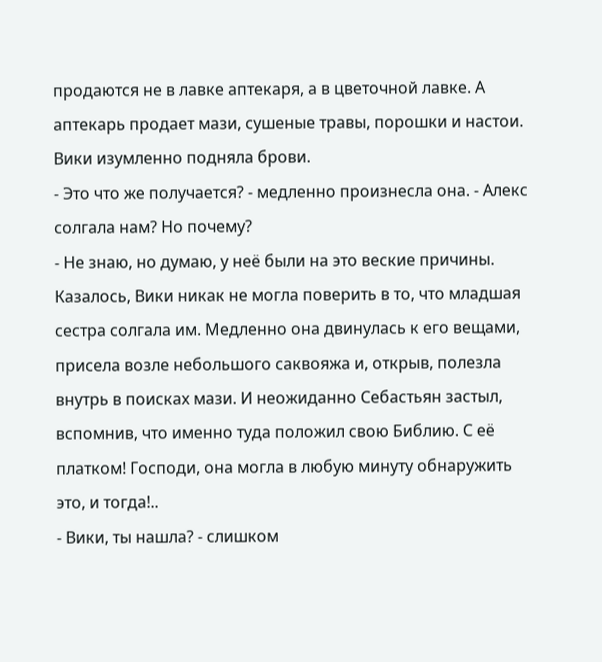продаются не в лавке аптекаря, а в цветочной лавке. А аптекарь продает мази, сушеные травы, порошки и настои.
Вики изумленно подняла брови.
- Это что же получается? - медленно произнесла она. - Алекс солгала нам? Но почему?
- Не знаю, но думаю, у неё были на это веские причины.
Казалось, Вики никак не могла поверить в то, что младшая сестра солгала им. Медленно она двинулась к его вещами, присела возле небольшого саквояжа и, открыв, полезла внутрь в поисках мази. И неожиданно Себастьян застыл, вспомнив, что именно туда положил свою Библию. С её платком! Господи, она могла в любую минуту обнаружить это, и тогда!..
- Вики, ты нашла? - слишком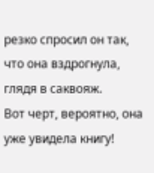резко спросил он так, что она вздрогнула, глядя в саквояж.
Вот черт, вероятно, она уже увидела книгу!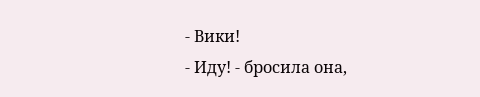- Вики!
- Иду! - бросила она,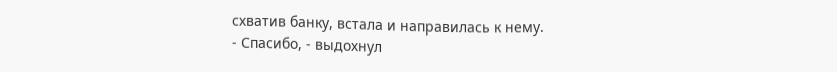схватив банку, встала и направилась к нему.
- Спасибо, - выдохнул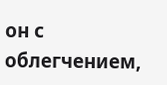он с облегчением,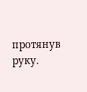протянув руку.